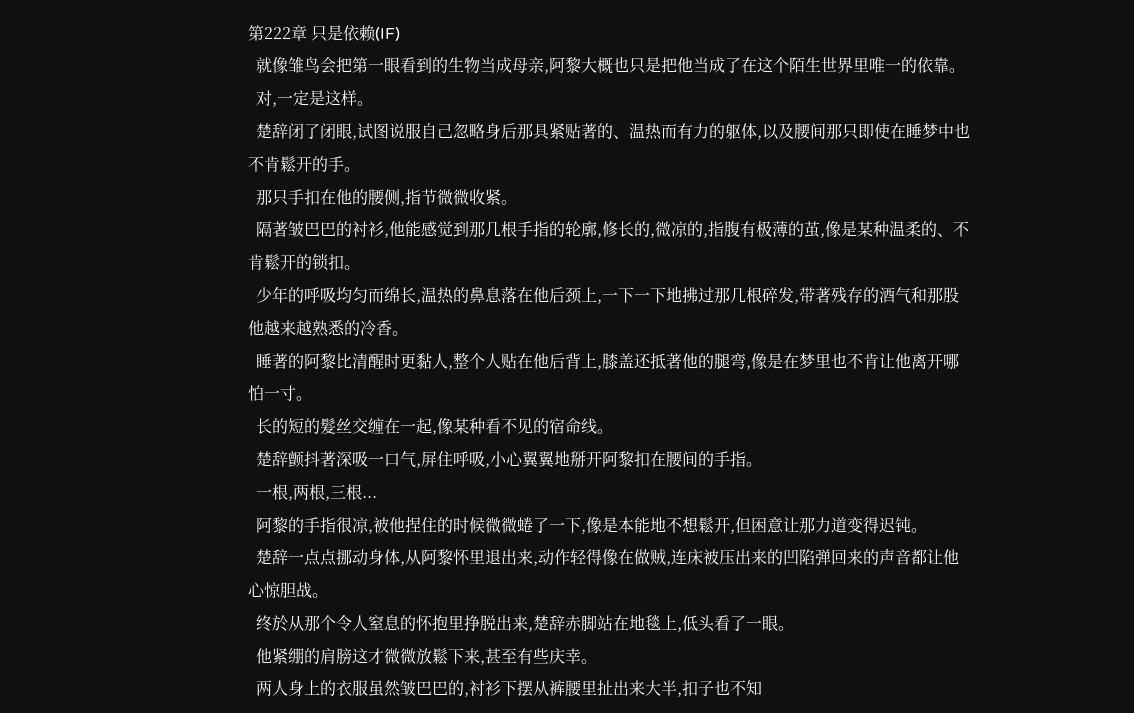第222章 只是依赖(IF)
  就像雏鸟会把第一眼看到的生物当成母亲,阿黎大概也只是把他当成了在这个陌生世界里唯一的依靠。
  对,一定是这样。
  楚辞闭了闭眼,试图说服自己忽略身后那具紧贴著的、温热而有力的躯体,以及腰间那只即使在睡梦中也不肯鬆开的手。
  那只手扣在他的腰侧,指节微微收紧。
  隔著皱巴巴的衬衫,他能感觉到那几根手指的轮廓,修长的,微凉的,指腹有极薄的茧,像是某种温柔的、不肯鬆开的锁扣。
  少年的呼吸均匀而绵长,温热的鼻息落在他后颈上,一下一下地拂过那几根碎发,带著残存的酒气和那股他越来越熟悉的冷香。
  睡著的阿黎比清醒时更黏人,整个人贴在他后背上,膝盖还抵著他的腿弯,像是在梦里也不肯让他离开哪怕一寸。
  长的短的髮丝交缠在一起,像某种看不见的宿命线。
  楚辞颤抖著深吸一口气,屏住呼吸,小心翼翼地掰开阿黎扣在腰间的手指。
  一根,两根,三根...
  阿黎的手指很凉,被他捏住的时候微微蜷了一下,像是本能地不想鬆开,但困意让那力道变得迟钝。
  楚辞一点点挪动身体,从阿黎怀里退出来,动作轻得像在做贼,连床被压出来的凹陷弹回来的声音都让他心惊胆战。
  终於从那个令人窒息的怀抱里挣脱出来,楚辞赤脚站在地毯上,低头看了一眼。
  他紧绷的肩膀这才微微放鬆下来,甚至有些庆幸。
  两人身上的衣服虽然皱巴巴的,衬衫下摆从裤腰里扯出来大半,扣子也不知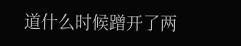道什么时候蹭开了两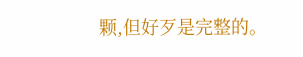颗,但好歹是完整的。